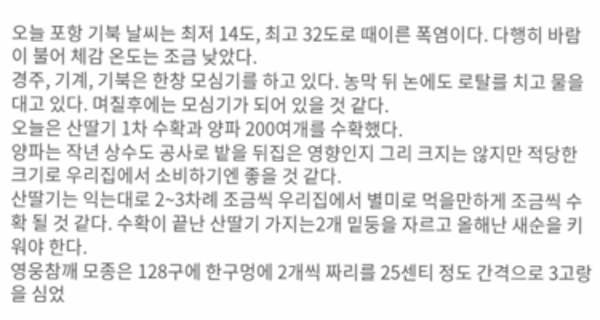오늘 포항 기북 날씨는 최저 14도, 최고 32도로 때이른 폭염이다. 다행히 바람이 불어 체감 온도는 조금 낮았다.
경주, 기계, 기북은 한창 모심기를 하고 있다. 농막 뒤 논에도 로탈를 치고 물을 대고 있다. 며칠후에는 모심기가 되어 있을 것 같다.
오늘은 산딸기 1차 수확과 양파 200여개를 수확했다.
양파는 작년 상수도 공사로 밭을 뒤집은 영향인지 그리 크지는 않지만 적당한 크기로 우리집에서 소비하기엔 좋을 것 같다.
산딸기는 익는대로 2~3차례 조금씩 우리집에서 별미로 먹을만하게 조금씩 수확 될 것 같다. 수확이 끝난 산딸기 가지는2개 밑둥을 자르고 올해난 새순을 키워야 한다.
영웅참깨 모종은 128구에 한구멍에 2개씩 짜리를 25센티 정도 간격으로 3고랑을 심었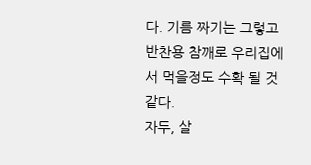다. 기름 짜기는 그렇고 반찬용 참깨로 우리집에서 먹을정도 수확 될 것 같다.
자두, 살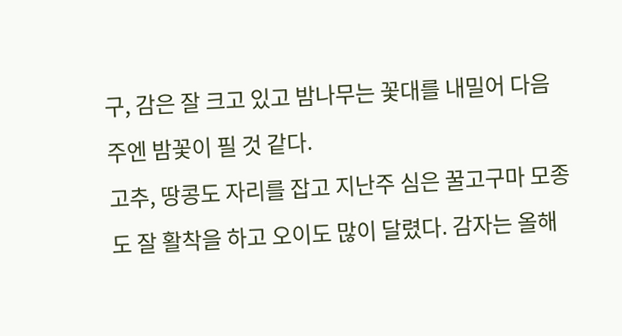구, 감은 잘 크고 있고 밤나무는 꽃대를 내밀어 다음 주엔 밤꽃이 필 것 같다.
고추, 땅콩도 자리를 잡고 지난주 심은 꿀고구마 모종도 잘 활착을 하고 오이도 많이 달렸다. 감자는 올해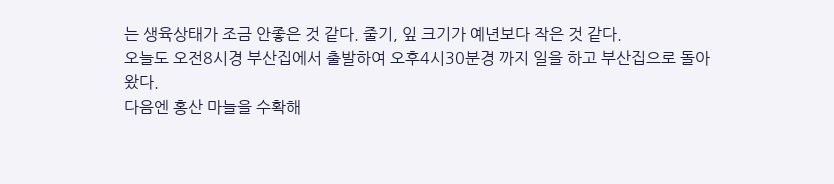는 생육상태가 조금 안좋은 것 같다. 줄기, 잎 크기가 예년보다 작은 것 같다.
오늘도 오전8시경 부산집에서 출발하여 오후4시30분경 까지 일을 하고 부산집으로 돌아왔다.
다음엔 홍산 마늘을 수확해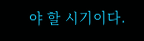야 할 시기이다.